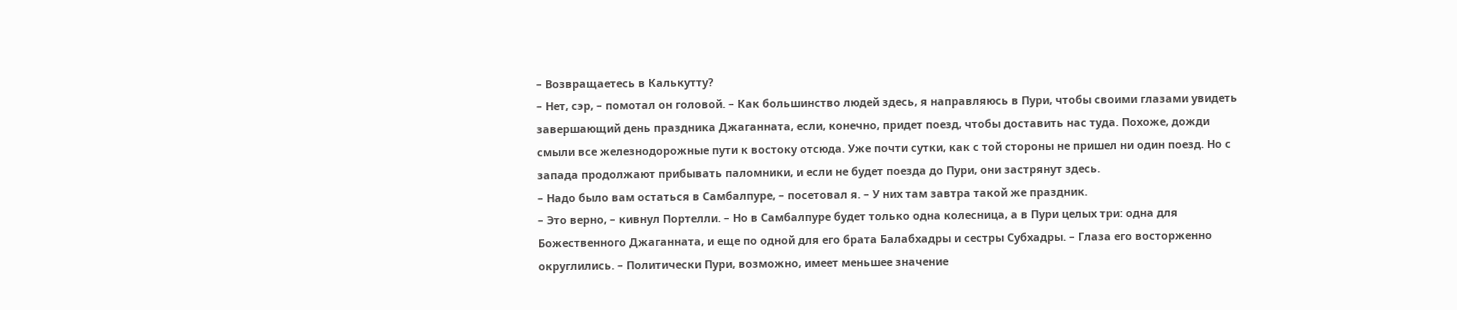– Возвращаетесь в Калькутту?
– Нет, сэр, – помотал он головой. – Как большинство людей здесь, я направляюсь в Пури, чтобы своими глазами увидеть завершающий день праздника Джаганната, если, конечно, придет поезд, чтобы доставить нас туда. Похоже, дожди смыли все железнодорожные пути к востоку отсюда. Уже почти сутки, как с той стороны не пришел ни один поезд. Но с запада продолжают прибывать паломники, и если не будет поезда до Пури, они застрянут здесь.
– Надо было вам остаться в Самбалпуре, – посетовал я. – У них там завтра такой же праздник.
– Это верно, – кивнул Портелли. – Но в Самбалпуре будет только одна колесница, а в Пури целых три: одна для Божественного Джаганната, и еще по одной для его брата Балабхадры и сестры Субхадры. – Глаза его восторженно округлились. – Политически Пури, возможно, имеет меньшее значение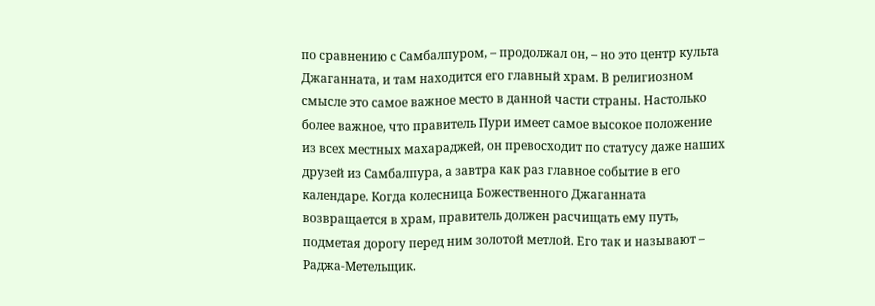по сравнению с Самбалпуром, – продолжал он, – но это центр культа Джаганната, и там находится его главный храм. В религиозном смысле это самое важное место в данной части страны. Настолько более важное, что правитель Пури имеет самое высокое положение из всех местных махараджей, он превосходит по статусу даже наших друзей из Самбалпура, а завтра как раз главное событие в его календаре. Когда колесница Божественного Джаганната возвращается в храм, правитель должен расчищать ему путь, подметая дорогу перед ним золотой метлой. Его так и называют – Раджа-Метельщик.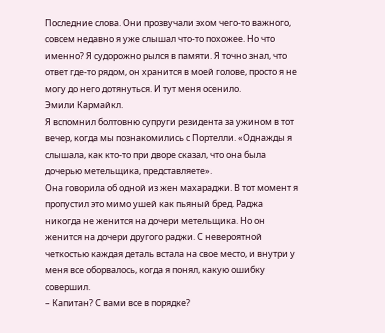Последние слова. Они прозвучали эхом чего-то важного, совсем недавно я уже слышал что-то похожее. Но что именно? Я судорожно рылся в памяти. Я точно знал, что ответ где-то рядом, он хранится в моей голове, просто я не могу до него дотянуться. И тут меня осенило.
Эмили Кармайкл.
Я вспомнил болтовню супруги резидента за ужином в тот вечер, когда мы познакомились с Портелли. «Однажды я слышала, как кто-то при дворе сказал, что она была дочерью метельщика, представляете».
Она говорила об одной из жен махараджи. В тот момент я пропустил это мимо ушей как пьяный бред. Раджа никогда не женится на дочери метельщика. Но он женится на дочери другого раджи. С невероятной четкостью каждая деталь встала на свое место, и внутри у меня все оборвалось, когда я понял, какую ошибку совершил.
– Капитан? С вами все в порядке?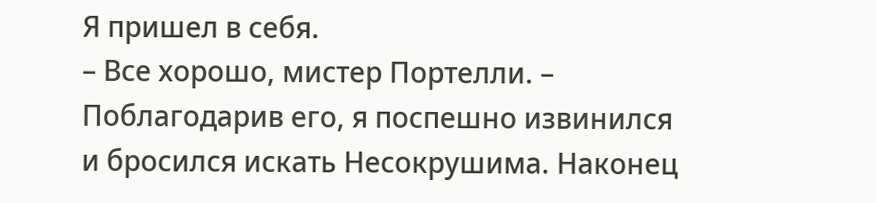Я пришел в себя.
– Все хорошо, мистер Портелли. – Поблагодарив его, я поспешно извинился и бросился искать Несокрушима. Наконец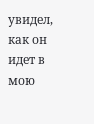увидел, как он идет в мою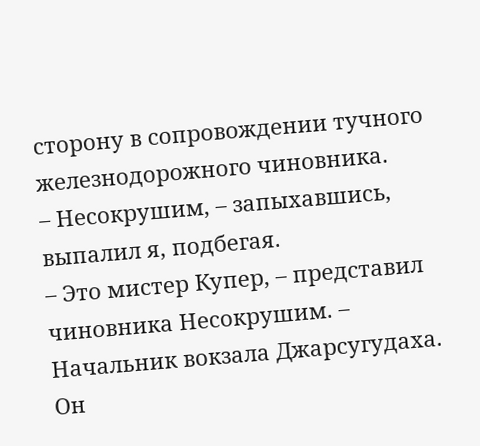сторону в сопровождении тучного железнодорожного чиновника.
– Несокрушим, – запыхавшись, выпалил я, подбегая.
– Это мистер Купер, – представил чиновника Несокрушим. – Начальник вокзала Джарсугудаха. Он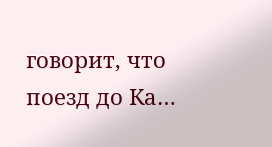говорит, что поезд до Ка…